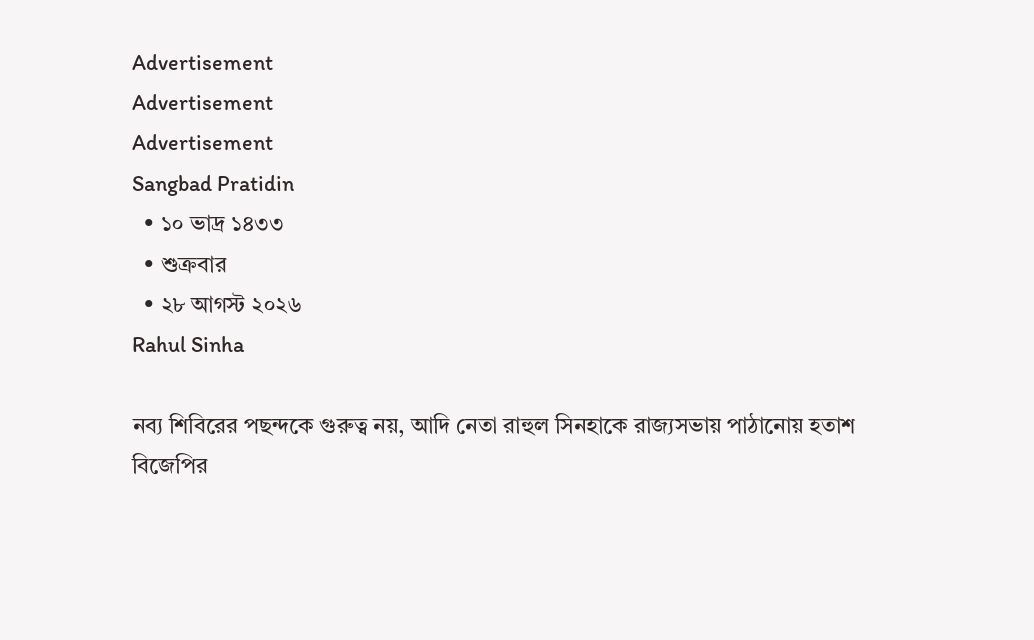Advertisement
Advertisement
Advertisement
Sangbad Pratidin
  • ১০ ভাদ্র ১৪৩৩
  • শুক্রবার
  • ২৮ আগস্ট ২০২৬
Rahul Sinha

নব্য শিবিরের পছন্দকে গুরুত্ব নয়, আদি নেতা রাহুল সিনহাকে রাজ্যসভায় পাঠানোয় হতাশ বিজেপির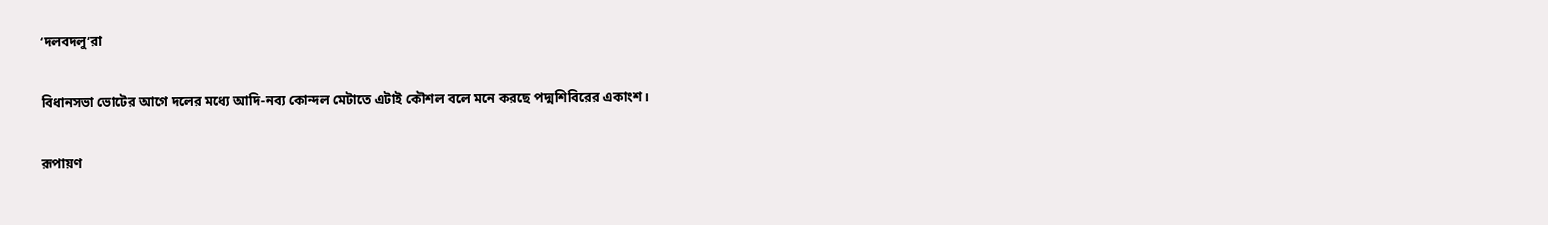‘দলবদলু’রা

বিধানসভা ভোটের আগে দলের মধ্যে আদি-নব্য কোন্দল মেটাতে এটাই কৌশল বলে মনে করছে পদ্মশিবিরের একাংশ।

রূপায়ণ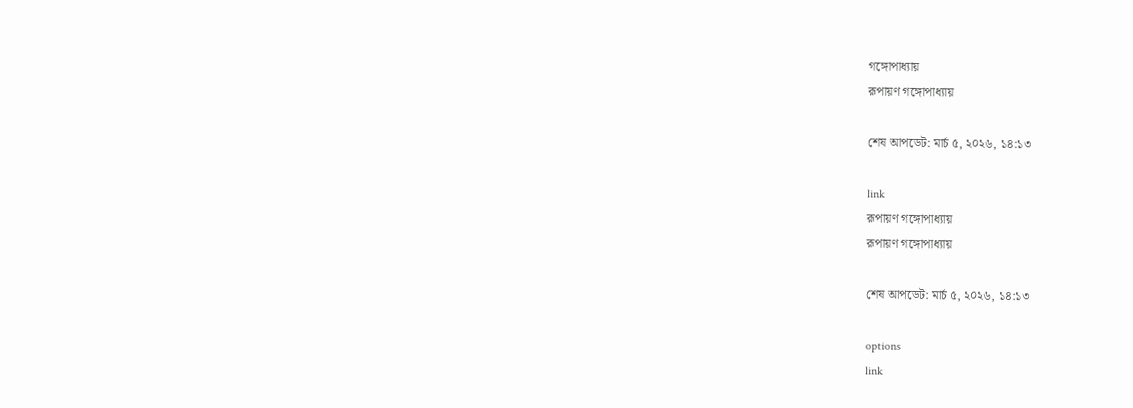গঙ্গোপাধ্যায়
রূপায়ণ গঙ্গোপাধ্যায়

শেষ আপডেট: মার্চ ৫, ২০২৬, ১৪:১৩

link
রূপায়ণ গঙ্গোপাধ্যায়
রূপায়ণ গঙ্গোপাধ্যায়

শেষ আপডেট: মার্চ ৫, ২০২৬, ১৪:১৩

options
link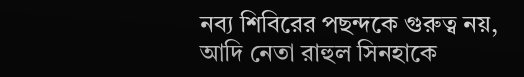নব্য শিবিরের পছন্দকে গুরুত্ব নয়, আদি নেতা রাহুল সিনহাকে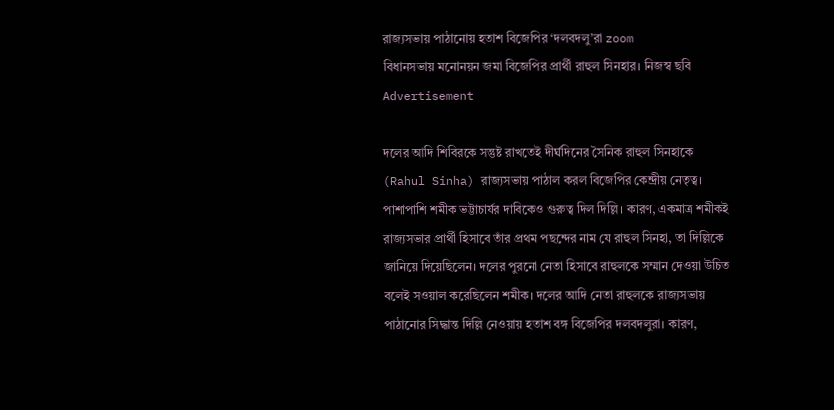রাজ্যসভায় পাঠানোয় হতাশ বিজেপির ‘দলবদলু’রা zoom
বিধানসভায় মনোনয়ন জমা বিজেপির প্রার্থী রাহুল সিনহার। নিজস্ব ছবি
Advertisement

দলের আদি শিবিরকে সন্তুষ্ট রাখতেই দীর্ঘদিনের সৈনিক রাহুল সিনহাকে (Rahul Sinha) রাজ্যসভায় পাঠাল করল বিজেপির কেন্দ্রীয় নেতৃত্ব। পাশাপাশি শমীক ভট্টাচার্যর দাবিকেও গুরুত্ব দিল দিল্লি। কারণ, একমাত্র শমীকই রাজ্যসভার প্রার্থী হিসাবে তাঁর প্রথম পছন্দের নাম যে রাহুল সিনহা, তা দিল্লিকে জানিয়ে দিয়েছিলেন। দলের পুরনো নেতা হিসাবে রাহুলকে সম্মান দেওয়া উচিত বলেই সওয়াল করেছিলেন শমীক। দলের আদি নেতা রাহুলকে রাজ্যসভায় পাঠানোর সিদ্ধান্ত দিল্লি নেওয়ায় হতাশ বঙ্গ বিজেপির দলবদলুরা। কারণ,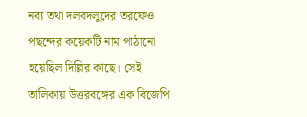নব্য তথা দলবদলুদের তরফেও পছন্দের কয়েকটি নাম পাঠানো হয়েছিল দিল্লির কাছে। সেই তালিকায় উত্তরবঙ্গের এক বিজেপি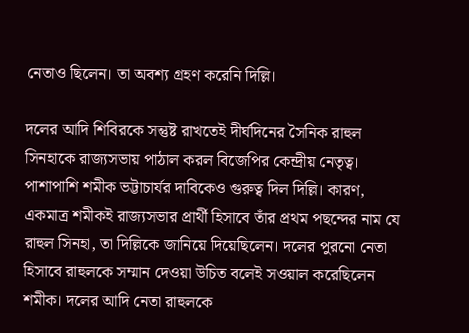নেতাও ছিলেন। তা অবশ্য গ্রহণ করেনি দিল্লি।

দলের আদি শিবিরকে সন্তুষ্ট রাখতেই দীর্ঘদিনের সৈনিক রাহুল সিনহাকে রাজ্যসভায় পাঠাল করল বিজেপির কেন্দ্রীয় নেতৃত্ব। পাশাপাশি শমীক ভট্টাচার্যর দাবিকেও গুরুত্ব দিল দিল্লি। কারণ, একমাত্র শমীকই রাজ্যসভার প্রার্থী হিসাবে তাঁর প্রথম পছন্দের নাম যে রাহুল সিনহা, তা দিল্লিকে জানিয়ে দিয়েছিলেন। দলের পুরনো নেতা হিসাবে রাহুলকে সম্মান দেওয়া উচিত বলেই সওয়াল করেছিলেন শমীক। দলের আদি নেতা রাহুলকে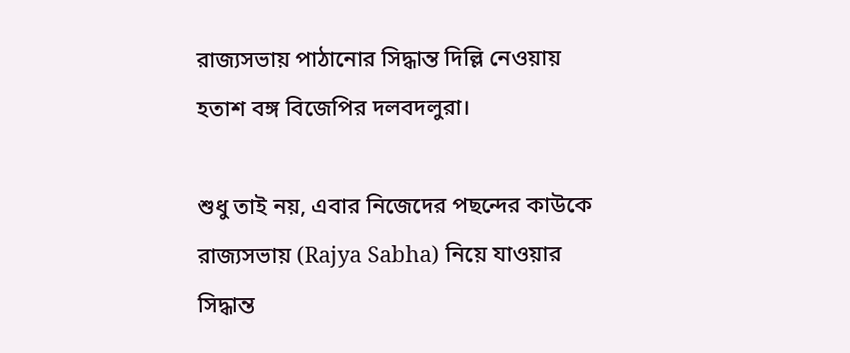রাজ্যসভায় পাঠানোর সিদ্ধান্ত দিল্লি নেওয়ায় হতাশ বঙ্গ বিজেপির দলবদলুরা।

শুধু তাই নয়, এবার নিজেদের পছন্দের কাউকে রাজ্যসভায় (Rajya Sabha) নিয়ে যাওয়ার সিদ্ধান্ত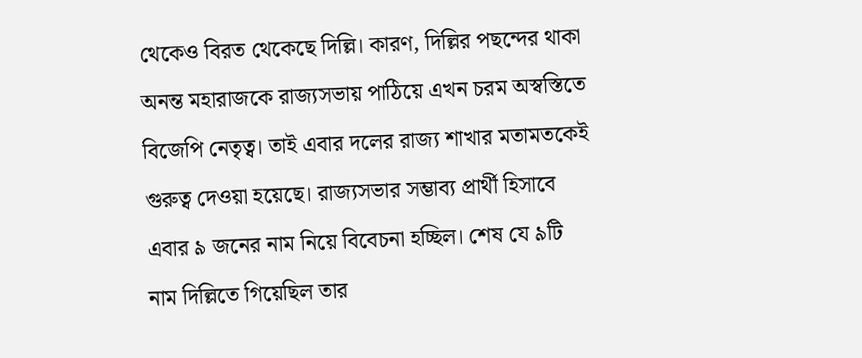থেকেও বিরত থেকেছে দিল্লি। কারণ, দিল্লির পছন্দের থাকা অনন্ত মহারাজকে রাজ্যসভায় পাঠিয়ে এখন চরম অস্বস্তিতে বিজেপি নেতৃত্ব। তাই এবার দলের রাজ্য শাখার মতামতকেই গুরুত্ব দেওয়া হয়েছে। রাজ্যসভার সম্ভাব্য প্রার্থী হিসাবে এবার ৯ জনের নাম নিয়ে বিবেচনা হচ্ছিল। শেষ যে ৯টি নাম দিল্লিতে গিয়েছিল তার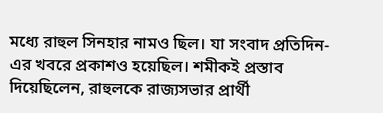মধ্যে রাহুল সিনহার নামও ছিল। যা সংবাদ প্রতিদিন-এর খবরে প্রকাশও হয়েছিল। শমীকই প্রস্তাব দিয়েছিলেন, রাহুলকে রাজ্যসভার প্রার্থী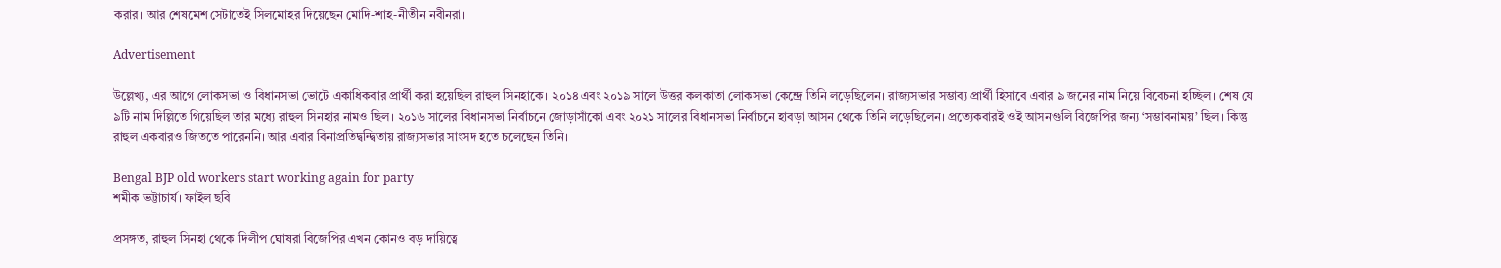করার। আর শেষমেশ সেটাতেই সিলমোহর দিয়েছেন মোদি-শাহ-নীতীন নবীনরা।

Advertisement

উল্লেখ্য, এর আগে লোকসভা ও বিধানসভা ভোটে একাধিকবার প্রার্থী করা হয়েছিল রাহুল সিনহাকে। ২০১৪ এবং ২০১৯ সালে উত্তর কলকাতা লোকসভা কেন্দ্রে তিনি লড়েছিলেন। রাজ্যসভার সম্ভাব্য প্রার্থী হিসাবে এবার ৯ জনের নাম নিয়ে বিবেচনা হচ্ছিল। শেষ যে ৯টি নাম দিল্লিতে গিয়েছিল তার মধ্যে রাহুল সিনহার নামও ছিল। ২০১৬ সালের বিধানসভা নির্বাচনে জোড়াসাঁকো এবং ২০২১ সালের বিধানসভা নির্বাচনে হাবড়া আসন থেকে তিনি লড়েছিলেন। প্রত্যেকবারই ওই আসনগুলি বিজেপির জন্য ‘সম্ভাবনাময়’ ছিল। কিন্তু রাহুল একবারও জিততে পারেননি। আর এবার বিনাপ্রতিদ্বন্দ্বিতায় রাজ্যসভার সাংসদ হতে চলেছেন তিনি।

Bengal BJP old workers start working again for party
শমীক ভট্টাচার্য। ফাইল ছবি

প্রসঙ্গত, রাহুল সিনহা থেকে দিলীপ ঘোষরা বিজেপির এখন কোনও বড় দায়িত্বে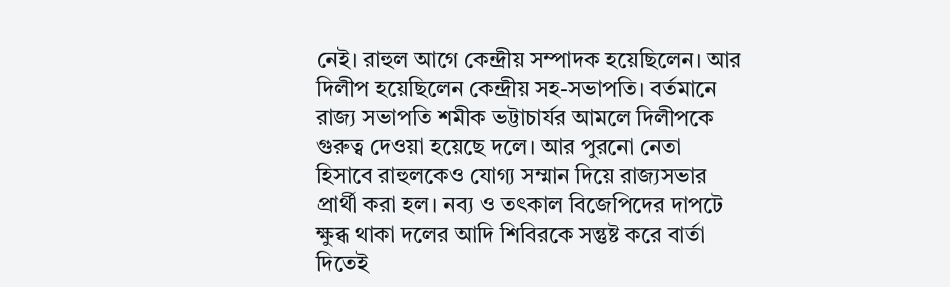নেই। রাহুল আগে কেন্দ্রীয় সম্পাদক হয়েছিলেন। আর দিলীপ হয়েছিলেন কেন্দ্রীয় সহ-সভাপতি। বর্তমানে রাজ্য সভাপতি শমীক ভট্টাচার্যর আমলে দিলীপকে গুরুত্ব দেওয়া হয়েছে দলে। আর পুরনো নেতা হিসাবে রাহুলকেও যোগ্য সম্মান দিয়ে রাজ্যসভার প্রার্থী করা হল। নব্য ও তৎকাল বিজেপিদের দাপটে ক্ষুব্ধ থাকা দলের আদি শিবিরকে সন্তুষ্ট করে বার্তা দিতেই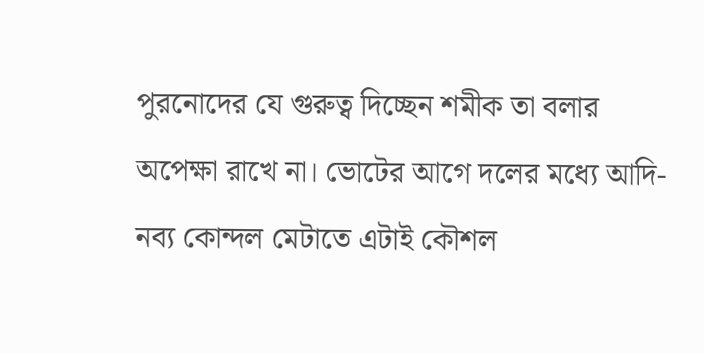পুরনোদের যে গুরুত্ব দিচ্ছেন শমীক তা বলার অপেক্ষা রাখে না। ভোটের আগে দলের মধ্যে আদি-নব্য কোন্দল মেটাতে এটাই কৌশল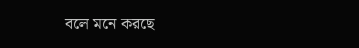বলে মনে করছে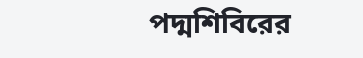পদ্মশিবিরের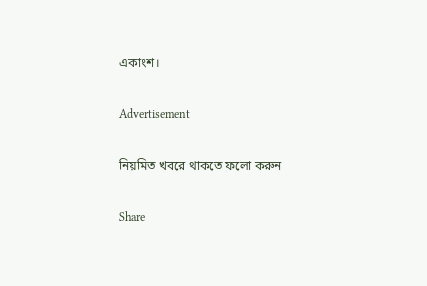একাংশ।

Advertisement

নিয়মিত খবরে থাকতে ফলো করুন

Share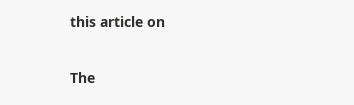this article on

The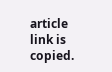article link is copied.